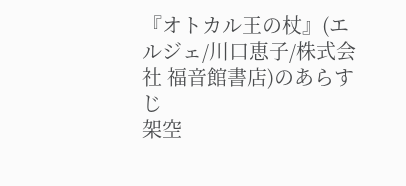『オトカル王の杖』(エルジェ/川口恵子/株式会社 福音館書店)のあらすじ
架空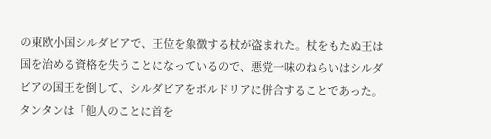の東欧小国シルダビアで、王位を象徴する杖が盗まれた。杖をもたぬ王は国を治める資格を失うことになっているので、悪党一味のねらいはシルダビアの国王を倒して、シルダビアをボルドリアに併合することであった。タンタンは「他人のことに首を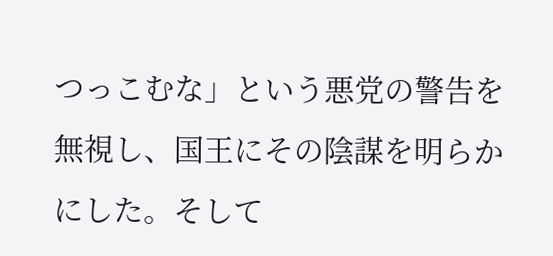つっこむな」という悪党の警告を無視し、国王にその陰謀を明らかにした。そして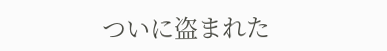ついに盗まれた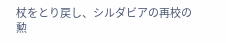杖をとり戻し、シルダビアの再校の勲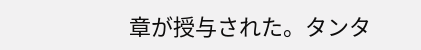章が授与された。タンタ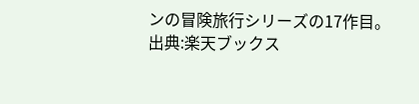ンの冒険旅行シリーズの17作目。
出典:楽天ブックス